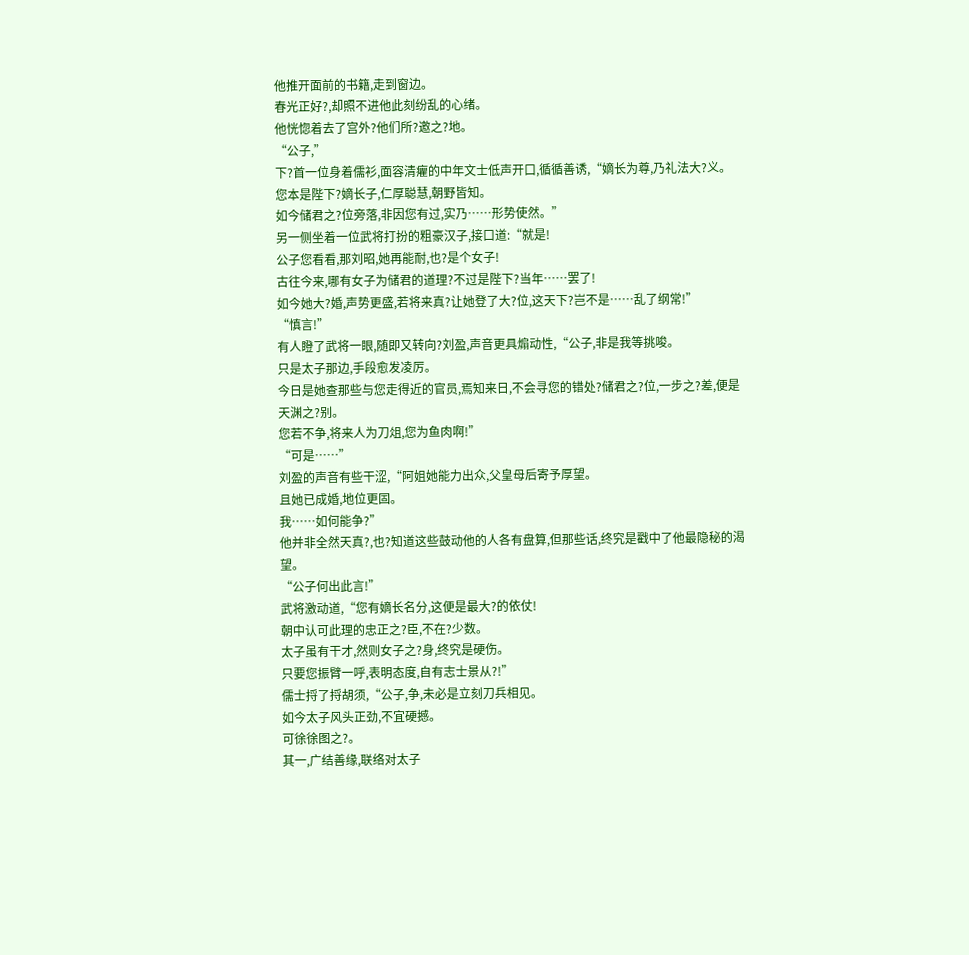他推开面前的书籍,走到窗边。
春光正好?,却照不进他此刻纷乱的心绪。
他恍惚着去了宫外?他们所?邀之?地。
“公子,”
下?首一位身着儒衫,面容清癯的中年文士低声开口,循循善诱,“嫡长为尊,乃礼法大?义。
您本是陛下?嫡长子,仁厚聪慧,朝野皆知。
如今储君之?位旁落,非因您有过,实乃……形势使然。”
另一侧坐着一位武将打扮的粗豪汉子,接口道:“就是!
公子您看看,那刘昭,她再能耐,也?是个女子!
古往今来,哪有女子为储君的道理?不过是陛下?当年……罢了!
如今她大?婚,声势更盛,若将来真?让她登了大?位,这天下?岂不是……乱了纲常!”
“慎言!”
有人瞪了武将一眼,随即又转向?刘盈,声音更具煽动性,“公子,非是我等挑唆。
只是太子那边,手段愈发凌厉。
今日是她查那些与您走得近的官员,焉知来日,不会寻您的错处?储君之?位,一步之?差,便是天渊之?别。
您若不争,将来人为刀俎,您为鱼肉啊!”
“可是……”
刘盈的声音有些干涩,“阿姐她能力出众,父皇母后寄予厚望。
且她已成婚,地位更固。
我……如何能争?”
他并非全然天真?,也?知道这些鼓动他的人各有盘算,但那些话,终究是戳中了他最隐秘的渴望。
“公子何出此言!”
武将激动道,“您有嫡长名分,这便是最大?的依仗!
朝中认可此理的忠正之?臣,不在?少数。
太子虽有干才,然则女子之?身,终究是硬伤。
只要您振臂一呼,表明态度,自有志士景从?!”
儒士捋了捋胡须,“公子,争,未必是立刻刀兵相见。
如今太子风头正劲,不宜硬撼。
可徐徐图之?。
其一,广结善缘,联络对太子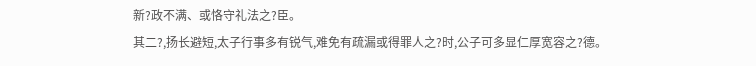新?政不满、或恪守礼法之?臣。
其二?,扬长避短,太子行事多有锐气,难免有疏漏或得罪人之?时,公子可多显仁厚宽容之?德。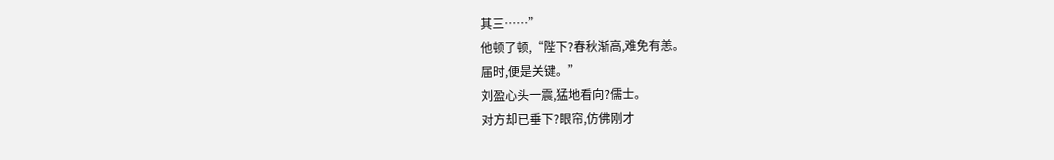其三……”
他顿了顿,“陛下?春秋渐高,难免有恙。
届时,便是关键。”
刘盈心头一震,猛地看向?儒士。
对方却已垂下?眼帘,仿佛刚才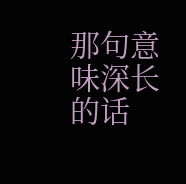那句意味深长的话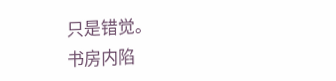只是错觉。
书房内陷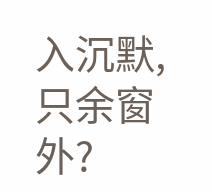入沉默,只余窗外?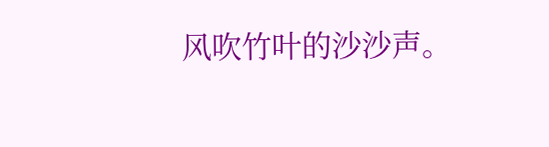风吹竹叶的沙沙声。